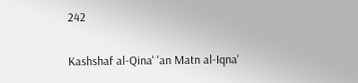242

Kashshaf al-Qina' 'an Matn al-Iqna'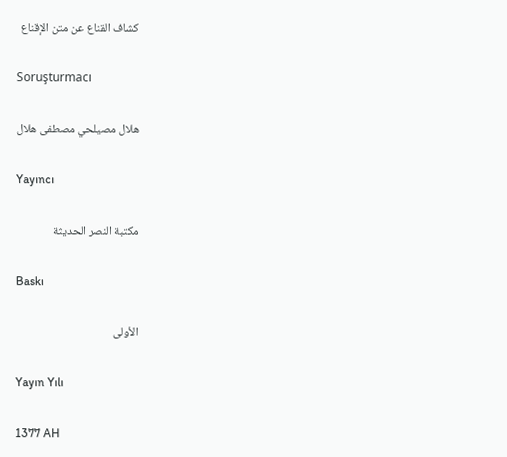كشاف القناع عن متن الإقناع

Soruşturmacı

هلال مصيلحي مصطفى هلال

Yayıncı

مكتبة النصر الحديثة

Baskı

الأولى

Yayın Yılı

1377 AH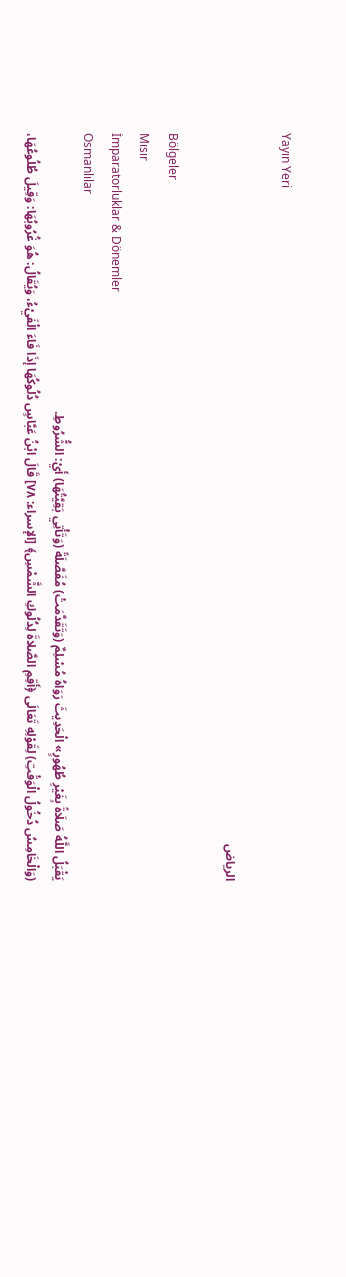Yayın Yeri

الرياض

Bölgeler
Mısır
İmparatorluklar & Dönemler
Osmanlılar
يَقْبَلُ اللَّهُ صَلَاةً بِغَيْرِ طُهُورٍ» الْحَدِيثَ رَوَاهُ مُسْلِمٌ (وَتَقَدَّمَتْ) مُفَصَّلَةً (وَتَأْتِي بَقِيَّتُهَا) أَيْ: الشُّرُوطِ.
(وَالْخَامِسُ دُخُولُ الْوَقْتِ) لِقَوْلِهِ تَعَالَى ﴿أَقِمِ الصَّلاةَ لِدُلُوكِ الشَّمْسِ﴾ [الإسراء: ٧٨] قَالَ ابْنُ عَبَّاسٍ دُلُوكُهَا إذَا فَاءَ الْفَيْءُ، وَيُقَالُ: هُوَ غُرُوبُهَا: وَقِيلَ طُلُوعُهَا،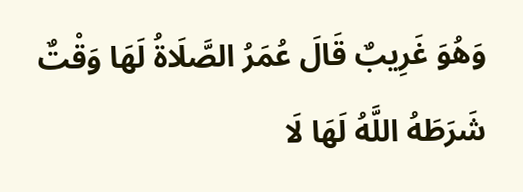وَهُوَ غَرِيبٌ قَالَ عُمَرُ الصَّلَاةُ لَهَا وَقْتٌ شَرَطَهُ اللَّهُ لَهَا لَا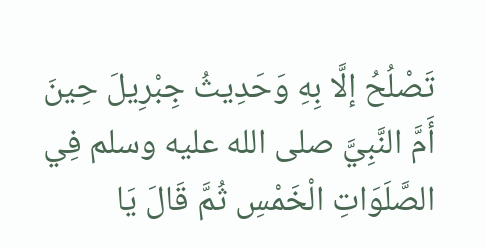تَصْلُحُ إلَّا بِهِ وَحَدِيثُ جِبْرِيلَ حِينَ أَمَّ النَّبِيَّ صلى الله عليه وسلم فِي الصَّلَوَاتِ الْخَمْسِ ثُمَّ قَالَ يَا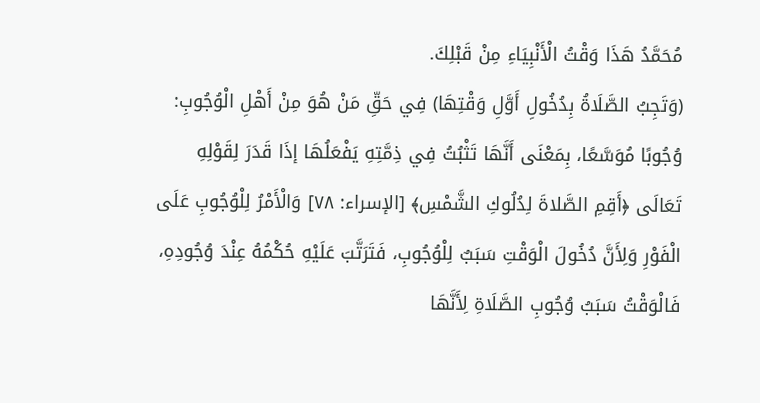مُحَمَّدُ هَذَا وَقْتُ الْأَنْبِيَاءِ مِنْ قَبْلِكَ.
(وَتَجِبُ الصَّلَاةُ بِدُخُولِ أَوَّلِ وَقْتِهَا) فِي حَقِّ مَنْ هُوَ مِنْ أَهْلِ الْوُجُوبِ: وُجُوبًا مُوَسَّعًا، بِمَعْنَى أَنَّهَا تَثْبُتُ فِي ذِمَّتِهِ يَفْعَلُهَا إذَا قَدَرَ لِقَوْلِهِ تَعَالَى ﴿أَقِمِ الصَّلاةَ لِدُلُوكِ الشَّمْسِ﴾ [الإسراء: ٧٨] وَالْأَمْرُ لِلْوُجُوبِ عَلَى الْفَوْرِ وَلِأَنَّ دُخُولَ الْوَقْتِ سَبَبٌ لِلْوُجُوبِ، فَتَرَتَّبَ عَلَيْهِ حُكْمُهُ عِنْدَ وُجُودِهِ، فَالْوَقْتُ سَبَبُ وُجُوبِ الصَّلَاةِ لِأَنَّهَا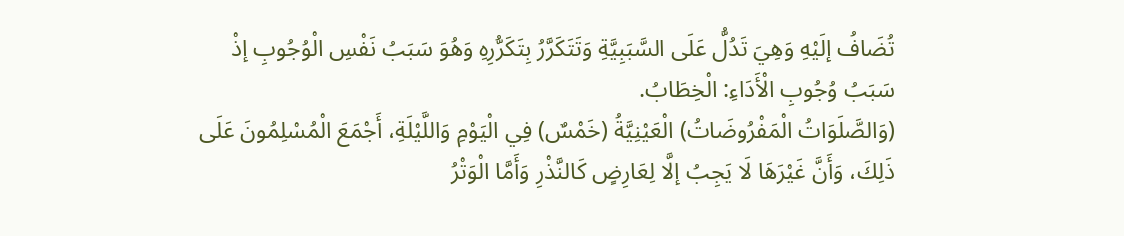تُضَافُ إلَيْهِ وَهِيَ تَدُلُّ عَلَى السَّبَبِيَّةِ وَتَتَكَرَّرُ بِتَكَرُّرِهِ وَهُوَ سَبَبُ نَفْسِ الْوُجُوبِ إذْ سَبَبُ وُجُوبِ الْأَدَاءِ: الْخِطَابُ.
(وَالصَّلَوَاتُ الْمَفْرُوضَاتُ) الْعَيْنِيَّةُ (خَمْسٌ) فِي الْيَوْمِ وَاللَّيْلَةِ، أَجْمَعَ الْمُسْلِمُونَ عَلَى ذَلِكَ، وَأَنَّ غَيْرَهَا لَا يَجِبُ إلَّا لِعَارِضٍ كَالنَّذْرِ وَأَمَّا الْوَتْرُ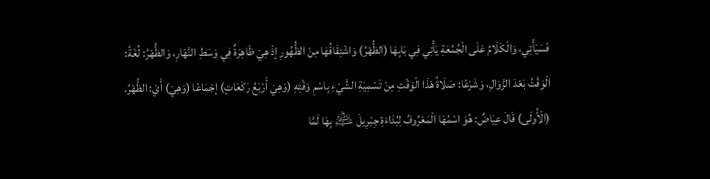فَسَيَأْتِي، وَالْكَلَامُ عَلَى الْجُمُعَةِ يَأْتِي فِي بَابِهَا (الظُّهْرُ) وَاشْتِقَاقُهَا مِنْ الظُّهُورِ إذْ هِيَ ظَاهِرَةٌ فِي وَسَطِ النَّهَارِ، وَالظُّهْرُ: لُغَةً: الْوَقْتُ بَعْدَ الزَّوَالِ، وَشَرْعًا: صَلَاةُ هَذَا الْوَقْتِ مِنْ تَسْمِيَةِ الشَّيْءِ بِاسْمِ وَقْتِهِ (وَهِيَ أَرْبَعُ رَكَعَاتٍ) إجْمَاعًا (وَهِيَ) أَيْ: الظُّهْرُ.
(الْأُولَى) قَالَ عِيَاضٌ: هُوَ اسْمُهَا الْمَعْرُوفُ لِبُدَاءَةِ جِبْرِيلَ ﵇ بِهَا لَمَّا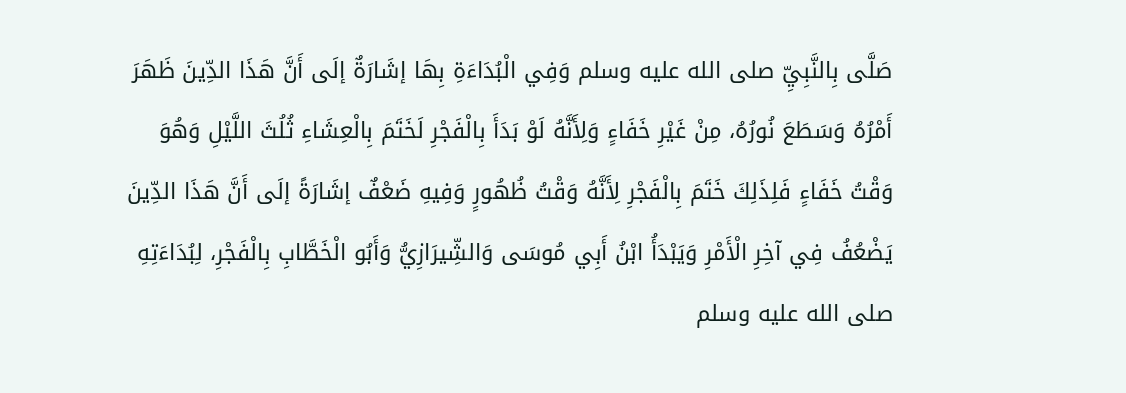صَلَّى بِالنَّبِيِّ صلى الله عليه وسلم وَفِي الْبُدَاءَةِ بِهَا إشَارَةٌ إلَى أَنَّ هَذَا الدِّينَ ظَهَرَ أَمْرُهُ وَسَطَعَ نُورُهُ، مِنْ غَيْرِ خَفَاءٍ وَلِأَنَّهُ لَوْ بَدَأَ بِالْفَجْرِ لَخَتَمَ بِالْعِشَاءِ ثُلُثَ اللَّيْلِ وَهُوَ وَقْتُ خَفَاءٍ فَلِذَلِكَ خَتَمَ بِالْفَجْرِ لِأَنَّهُ وَقْتُ ظُهُورٍ وَفِيهِ ضَعْفٌ إشَارَةً إلَى أَنَّ هَذَا الدِّينَ يَضْعُفُ فِي آخِرِ الْأَمْرِ وَيَبْدَأُ ابْنُ أَبِي مُوسَى وَالشِّيرَازِيُّ وَأَبُو الْخَطَّابِ بِالْفَجْرِ، لِبُدَاءَتِهِ صلى الله عليه وسلم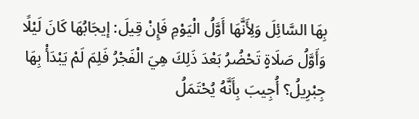بِهَا السَّائِلَ وَلِأَنَّهَا أَوَّلُ الْيَوْمِ فَإِنْ قِيلَ: إيجَابُهَا كَانَ لَيْلًا وَأَوَّلُ صَلَاةٍ تَحْضُرُ بَعْدَ ذَلِكَ هِيَ الْفَجْرُ فَلِمَ لَمْ يَبْدَأْ بِهَا جِبْرِيلُ؟ أُجِيبَ بِأَنَّهُ يُحْتَمَلُ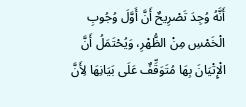أَنَّهُ وُجِدَ تَصْرِيحٌ أَنَّ أَوَّلَ وُجُوبِ الْخَمْسِ مِنْ الظُّهْرِ، وَيُحْتَمَلُ أَنَّ الْإِتْيَانَ بِهَا مُتَوَقِّفٌ عَلَى بَيَانِهَا لِأَنَّ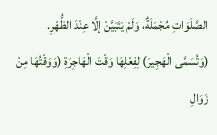الصَّلَوَاتِ مُجْمَلَةٌ، وَلَمْ يَتَبَيَّنْ إلَّا عِنْدَ الظُّهْرِ.
(وَتُسَمَّى الْهَجِيرَ) لِفِعْلِهَا وَقْتَ الْهَاجِرَةِ (وَوَقْتُهَا مِنْ زَوَالِ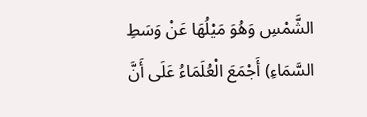الشَّمْسِ وَهُوَ مَيْلُهَا عَنْ وَسَطِ السَّمَاءِ) أَجْمَعَ الْعُلَمَاءُ عَلَى أَنَّ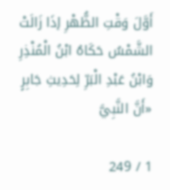أَوَّلَ وَقْتِ الظُّهْرِ إذَا زَالَتْ الشَّمْسُ حَكَاهُ ابْنُ الْمُنْذِرِ وَابْنُ عَبْدِ الْبَرِّ لِحَدِيثِ جَابِرٍ «أَنَّ النَّبِيَّ

1 / 249